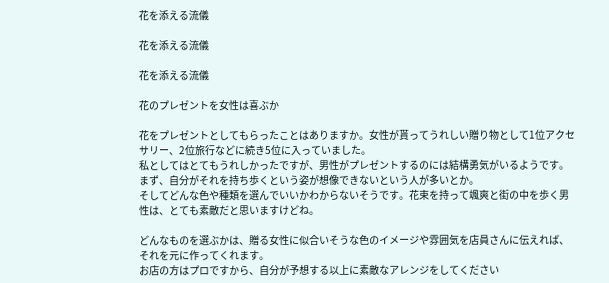花を添える流儀

花を添える流儀

花を添える流儀

花のプレゼントを女性は喜ぶか

花をプレゼントとしてもらったことはありますか。女性が貰ってうれしい贈り物として1位アクセサリー、2位旅行などに続き5位に入っていました。
私としてはとてもうれしかったですが、男性がプレゼントするのには結構勇気がいるようです。まず、自分がそれを持ち歩くという姿が想像できないという人が多いとか。
そしてどんな色や種類を選んでいいかわからないそうです。花束を持って颯爽と街の中を歩く男性は、とても素敵だと思いますけどね。

どんなものを選ぶかは、贈る女性に似合いそうな色のイメージや雰囲気を店員さんに伝えれば、それを元に作ってくれます。
お店の方はプロですから、自分が予想する以上に素敵なアレンジをしてください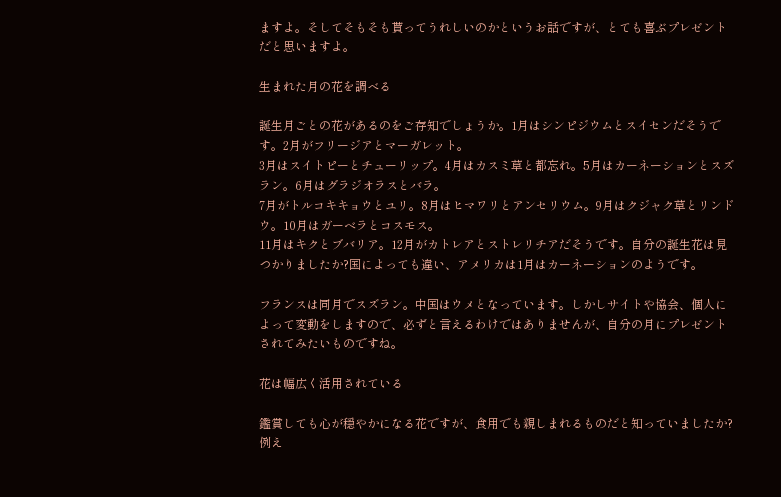ますよ。そしてそもそも貰ってうれしいのかというお話ですが、とても喜ぶプレゼントだと思いますよ。

生まれた月の花を調べる

誕生月ごとの花があるのをご存知でしょうか。1月はシンピジウムとスイセンだそうです。2月がフリージアとマーガレット。
3月はスイトピーとチューリップ。4月はカスミ草と都忘れ。5月はカーネーションとスズラン。6月はグラジオラスとバラ。
7月がトルコキキョウとユリ。8月はヒマワリとアンセリウム。9月はクジャク草とリンドウ。10月はガーベラとコスモス。
11月はキクとブバリア。12月がカトレアとストレリチアだそうです。自分の誕生花は見つかりましたか?国によっても違い、アメリカは1月はカーネーションのようです。

フランスは同月でスズラン。中国はウメとなっています。しかしサイトや協会、個人によって変動をしますので、必ずと言えるわけではありませんが、自分の月にプレゼントされてみたいものですね。

花は幅広く活用されている

鑑賞しても心が穏やかになる花ですが、食用でも親しまれるものだと知っていましたか?例え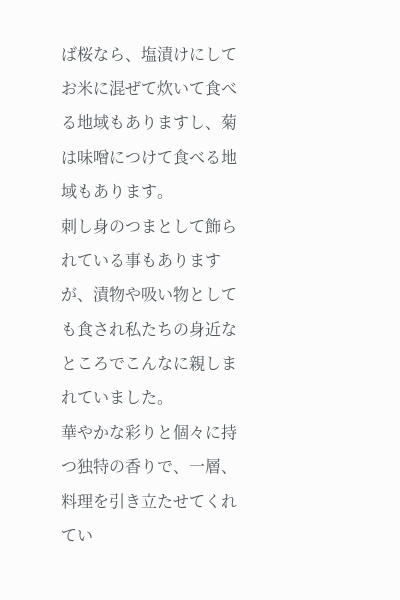ば桜なら、塩漬けにしてお米に混ぜて炊いて食べる地域もありますし、菊は味噌につけて食べる地域もあります。
刺し身のつまとして飾られている事もありますが、漬物や吸い物としても食され私たちの身近なところでこんなに親しまれていました。
華やかな彩りと個々に持つ独特の香りで、一層、料理を引き立たせてくれてい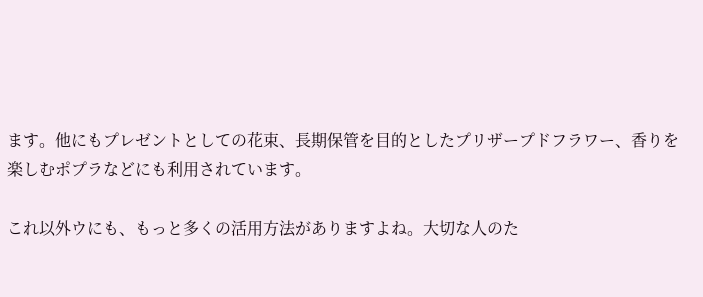ます。他にもプレゼントとしての花束、長期保管を目的としたプリザープドフラワー、香りを楽しむポプラなどにも利用されています。

これ以外ウにも、もっと多くの活用方法がありますよね。大切な人のた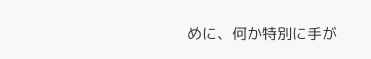めに、何か特別に手が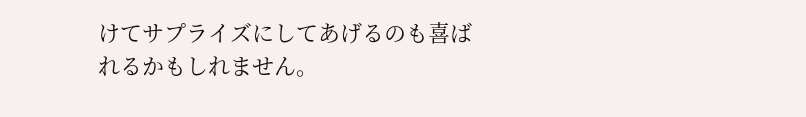けてサプライズにしてあげるのも喜ばれるかもしれません。